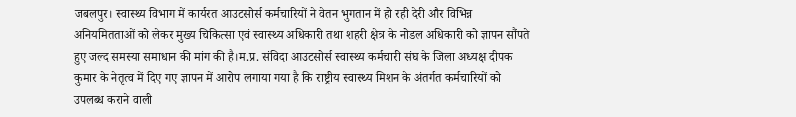जबलपुर। स्वास्थ्य विभाग में कार्यरत आउटसोर्स कर्मचारियों ने वेतन भुगतान में हो रही देरी और विभिन्न अनियमितताओं को लेकर मुख्य चिकित्सा एवं स्वास्थ्य अधिकारी तथा शहरी क्षेत्र के नोडल अधिकारी को ज्ञापन सौंपते हुए जल्द समस्या समाधान की मांग की है।म.प्र. संविदा आउटसोर्स स्वास्थ्य कर्मचारी संघ के जिला अध्यक्ष दीपक कुमार के नेतृत्व में दिए गए ज्ञापन में आरोप लगाया गया है कि राष्ट्रीय स्वास्थ्य मिशन के अंतर्गत कर्मचारियों को उपलब्ध कराने वाली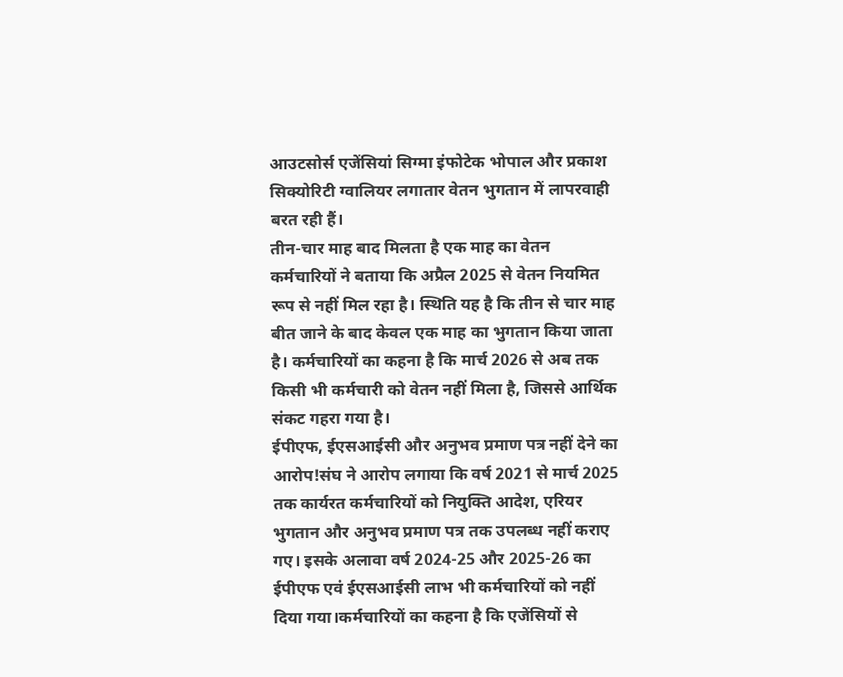आउटसोर्स एजेंसियां सिग्मा इंफोटेक भोपाल और प्रकाश सिक्योरिटी ग्वालियर लगातार वेतन भुगतान में लापरवाही बरत रही हैं।
तीन-चार माह बाद मिलता है एक माह का वेतन
कर्मचारियों ने बताया कि अप्रैल 2025 से वेतन नियमित रूप से नहीं मिल रहा है। स्थिति यह है कि तीन से चार माह बीत जाने के बाद केवल एक माह का भुगतान किया जाता है। कर्मचारियों का कहना है कि मार्च 2026 से अब तक किसी भी कर्मचारी को वेतन नहीं मिला है, जिससे आर्थिक संकट गहरा गया है।
ईपीएफ, ईएसआईसी और अनुभव प्रमाण पत्र नहीं देने का आरोप!संघ ने आरोप लगाया कि वर्ष 2021 से मार्च 2025 तक कार्यरत कर्मचारियों को नियुक्ति आदेश, एरियर भुगतान और अनुभव प्रमाण पत्र तक उपलब्ध नहीं कराए गए। इसके अलावा वर्ष 2024-25 और 2025-26 का ईपीएफ एवं ईएसआईसी लाभ भी कर्मचारियों को नहीं दिया गया।कर्मचारियों का कहना है कि एजेंसियों से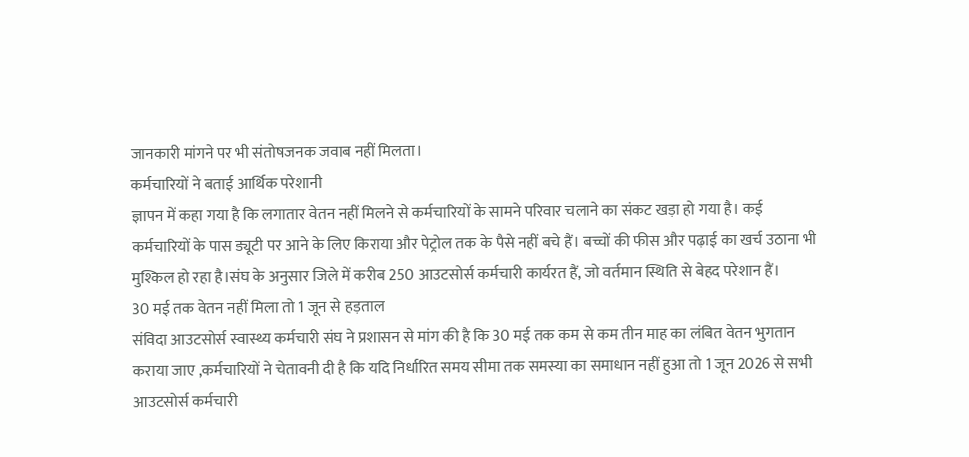जानकारी मांगने पर भी संतोषजनक जवाब नहीं मिलता।
कर्मचारियों ने बताई आर्थिक परेशानी
ज्ञापन में कहा गया है कि लगातार वेतन नहीं मिलने से कर्मचारियों के सामने परिवार चलाने का संकट खड़ा हो गया है। कई कर्मचारियों के पास ड्यूटी पर आने के लिए किराया और पेट्रोल तक के पैसे नहीं बचे हैं। बच्चों की फीस और पढ़ाई का खर्च उठाना भी मुश्किल हो रहा है।संघ के अनुसार जिले में करीब 250 आउटसोर्स कर्मचारी कार्यरत हैं, जो वर्तमान स्थिति से बेहद परेशान हैं।
30 मई तक वेतन नहीं मिला तो 1 जून से हड़ताल
संविदा आउटसोर्स स्वास्थ्य कर्मचारी संघ ने प्रशासन से मांग की है कि 30 मई तक कम से कम तीन माह का लंबित वेतन भुगतान कराया जाए ,कर्मचारियों ने चेतावनी दी है कि यदि निर्धारित समय सीमा तक समस्या का समाधान नहीं हुआ तो 1 जून 2026 से सभी आउटसोर्स कर्मचारी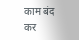काम बंद कर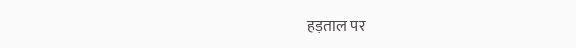हड़ताल पर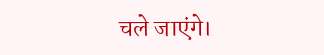चले जाएंगे।